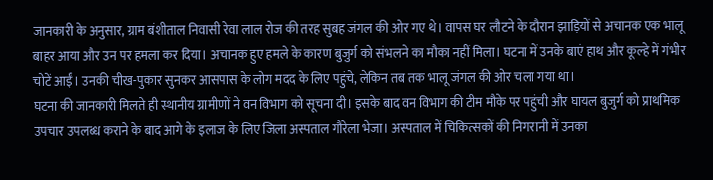जानकारी के अनुसार, ग्राम बंशीताल निवासी रेवा लाल रोज की तरह सुबह जंगल की ओर गए थे। वापस घर लौटने के दौरान झाड़ियों से अचानक एक भालू बाहर आया और उन पर हमला कर दिया। अचानक हुए हमले के कारण बुजुर्ग को संभलने का मौका नहीं मिला। घटना में उनके बाएं हाथ और कूल्हे में गंभीर चोटें आईं। उनकी चीख-पुकार सुनकर आसपास के लोग मदद के लिए पहुंचे, लेकिन तब तक भालू जंगल की ओर चला गया था।
घटना की जानकारी मिलते ही स्थानीय ग्रामीणों ने वन विभाग को सूचना दी। इसके बाद वन विभाग की टीम मौके पर पहुंची और घायल बुजुर्ग को प्राथमिक उपचार उपलब्ध कराने के बाद आगे के इलाज के लिए जिला अस्पताल गौरेला भेजा। अस्पताल में चिकित्सकों की निगरानी में उनका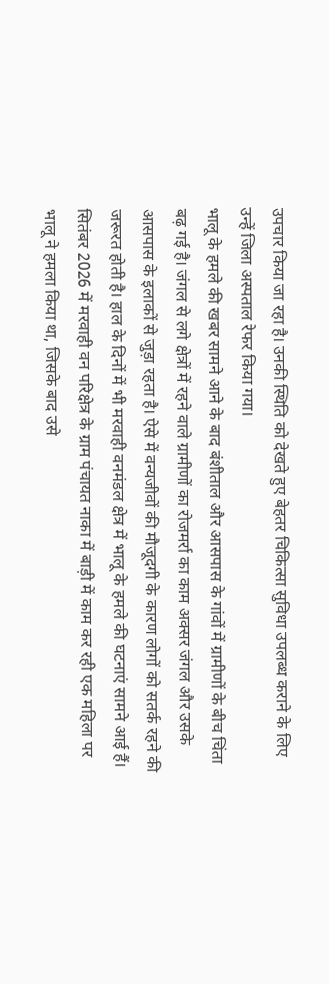उपचार किया जा रहा है। उनकी स्थिति को देखते हुए बेहतर चिकित्सा सुविधा उपलब्ध कराने के लिए उन्हें जिला अस्पताल रेफर किया गया।
भालू के हमले की खबर सामने आने के बाद बंशीताल और आसपास के गांवों में ग्रामीणों के बीच चिंता बढ़ गई है। जंगल से लगे क्षेत्रों में रहने वाले ग्रामीणों का रोजमर्रा का काम अक्सर जंगल और उसके आसपास के इलाकों से जुड़ा रहता है। ऐसे में वन्यजीवों की मौजूदगी के कारण लोगों को सतर्क रहने की जरूरत होती है। हाल के दिनों में भी मरवाही वनमंडल क्षेत्र में भालू के हमले की घटनाएं सामने आई हैं। सितंबर 2026 में मरवाही वन परिक्षेत्र के ग्राम पंचायत नाका में बाड़ी में काम कर रही एक महिला पर भालू ने हमला किया था, जिसके बाद उसे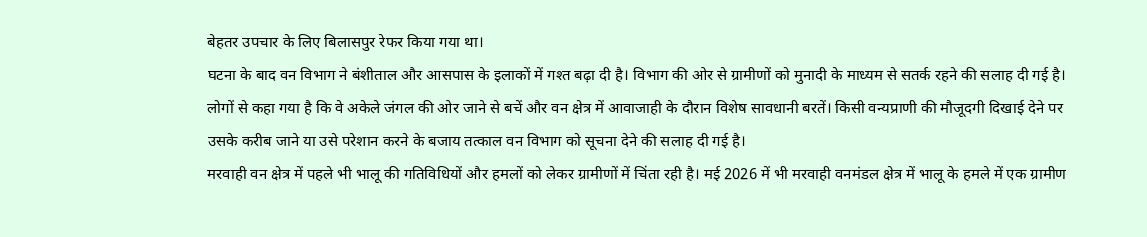बेहतर उपचार के लिए बिलासपुर रेफर किया गया था।
घटना के बाद वन विभाग ने बंशीताल और आसपास के इलाकों में गश्त बढ़ा दी है। विभाग की ओर से ग्रामीणों को मुनादी के माध्यम से सतर्क रहने की सलाह दी गई है। लोगों से कहा गया है कि वे अकेले जंगल की ओर जाने से बचें और वन क्षेत्र में आवाजाही के दौरान विशेष सावधानी बरतें। किसी वन्यप्राणी की मौजूदगी दिखाई देने पर उसके करीब जाने या उसे परेशान करने के बजाय तत्काल वन विभाग को सूचना देने की सलाह दी गई है।
मरवाही वन क्षेत्र में पहले भी भालू की गतिविधियों और हमलों को लेकर ग्रामीणों में चिंता रही है। मई 2026 में भी मरवाही वनमंडल क्षेत्र में भालू के हमले में एक ग्रामीण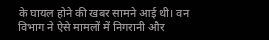के घायल होने की खबर सामने आई थी। वन विभाग ने ऐसे मामलों में निगरानी और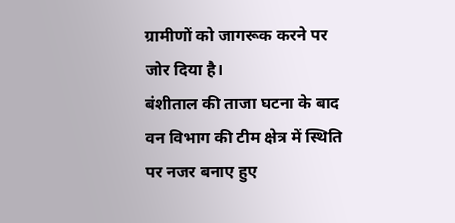ग्रामीणों को जागरूक करने पर जोर दिया है।
बंशीताल की ताजा घटना के बाद वन विभाग की टीम क्षेत्र में स्थिति पर नजर बनाए हुए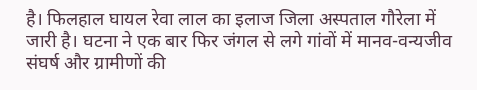है। फिलहाल घायल रेवा लाल का इलाज जिला अस्पताल गौरेला में जारी है। घटना ने एक बार फिर जंगल से लगे गांवों में मानव-वन्यजीव संघर्ष और ग्रामीणों की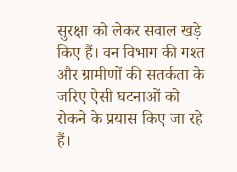सुरक्षा को लेकर सवाल खड़े किए हैं। वन विभाग की गश्त और ग्रामीणों की सतर्कता के जरिए ऐसी घटनाओं को रोकने के प्रयास किए जा रहे हैं।